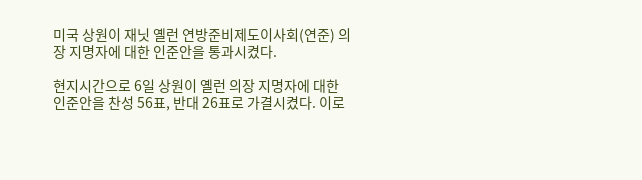미국 상원이 재닛 옐런 연방준비제도이사회(연준) 의장 지명자에 대한 인준안을 통과시켰다.

현지시간으로 6일 상원이 옐런 의장 지명자에 대한 인준안을 찬성 56표, 반대 26표로 가결시켰다. 이로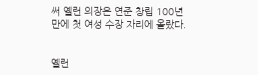써 옐런 의장은 연준 창립 100년만에 첫 여성 수장 자리에 올랐다.


옐런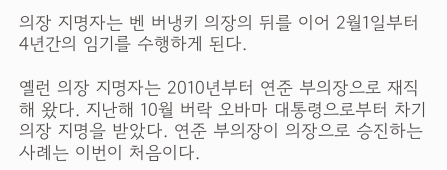의장 지명자는 벤 버냉키 의장의 뒤를 이어 2월1일부터 4년간의 임기를 수행하게 된다.

옐런 의장 지명자는 2010년부터 연준 부의장으로 재직해 왔다. 지난해 10월 버락 오바마 대통령으로부터 차기 의장 지명을 받았다. 연준 부의장이 의장으로 승진하는 사례는 이번이 처음이다.